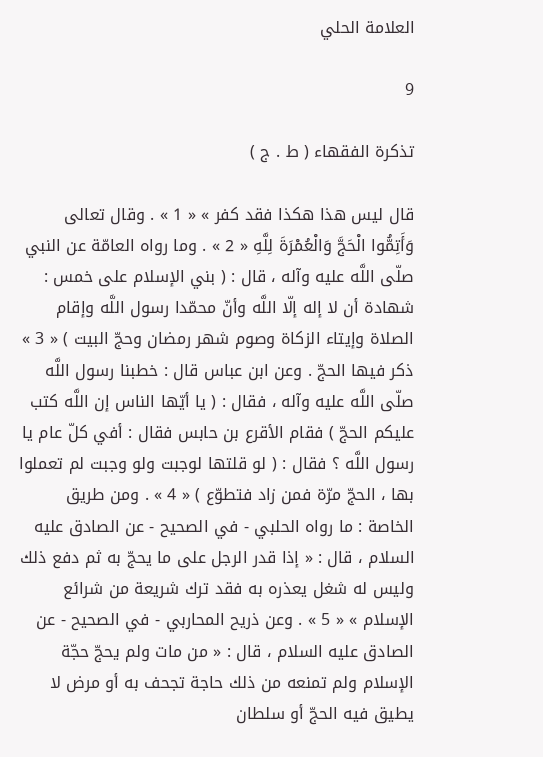العلامة الحلي

9

تذكرة الفقهاء ( ط . ج )

قال ليس هذا هكذا فقد كفر » « 1 » . وقال تعالى وَأَتِمُّوا الْحَجَّ وَالْعُمْرَةَ لِلَّهِ « 2 » . وما رواه العامّة عن النبي صلّى اللَّه عليه وآله ، قال : ( بني الإسلام على خمس : شهادة أن لا إله إلّا اللَّه وأنّ محمّدا رسول اللَّه وإقام الصلاة وإيتاء الزكاة وصوم شهر رمضان وحجّ البيت ) « 3 » ذكر فيها الحجّ . وعن ابن عباس قال : خطبنا رسول اللَّه صلّى اللَّه عليه وآله ، فقال : ( يا أيّها الناس إن اللَّه كتب عليكم الحجّ ) فقام الأقرع بن حابس فقال : أفي كلّ عام يا رسول اللَّه ؟ فقال : ( لو قلتها لوجبت ولو وجبت لم تعملوا بها ، الحجّ مرّة فمن زاد فتطوّع ) « 4 » . ومن طريق الخاصة : ما رواه الحلبي - في الصحيح - عن الصادق عليه السلام ، قال : « إذا قدر الرجل على ما يحجّ به ثم دفع ذلك وليس له شغل يعذره به فقد ترك شريعة من شرائع الإسلام » « 5 » . وعن ذريح المحاربي - في الصحيح - عن الصادق عليه السلام ، قال : « من مات ولم يحجّ حجّة الإسلام ولم تمنعه من ذلك حاجة تجحف به أو مرض لا يطيق فيه الحجّ أو سلطان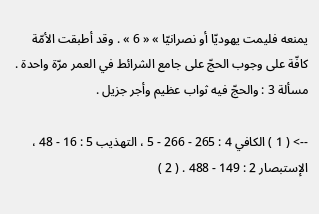يمنعه فليمت يهوديّا أو نصرانيّا » « 6 » . وقد أطبقت الأمّة كافّة على وجوب الحجّ على جامع الشرائط في العمر مرّة واحدة . مسألة 3 : والحجّ فيه ثواب عظيم وأجر جزيل .

--> ( 1 ) الكافي 4 : 265 - 266 - 5 ، التهذيب 5 : 16 - 48 ، الإستبصار 2 : 149 - 488 . ( 2 )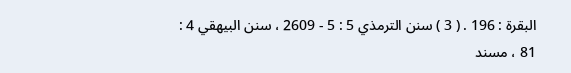البقرة : 196 . ( 3 ) سنن الترمذي 5 : 5 - 2609 ، سنن البيهقي 4 : 81 ، مسند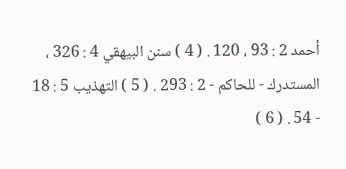أحمد 2 : 93 ، 120 . ( 4 ) سنن البيهقي 4 : 326 ، المستدرك - للحاكم - 2 : 293 . ( 5 ) التهذيب 5 : 18 - 54 . ( 6 )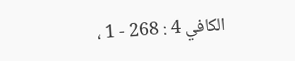الكافي 4 : 268 - 1 ،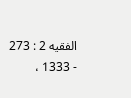الفقيه 2 : 273 - 1333 ،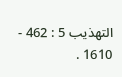التهذيب 5 : 462 - 1610 .